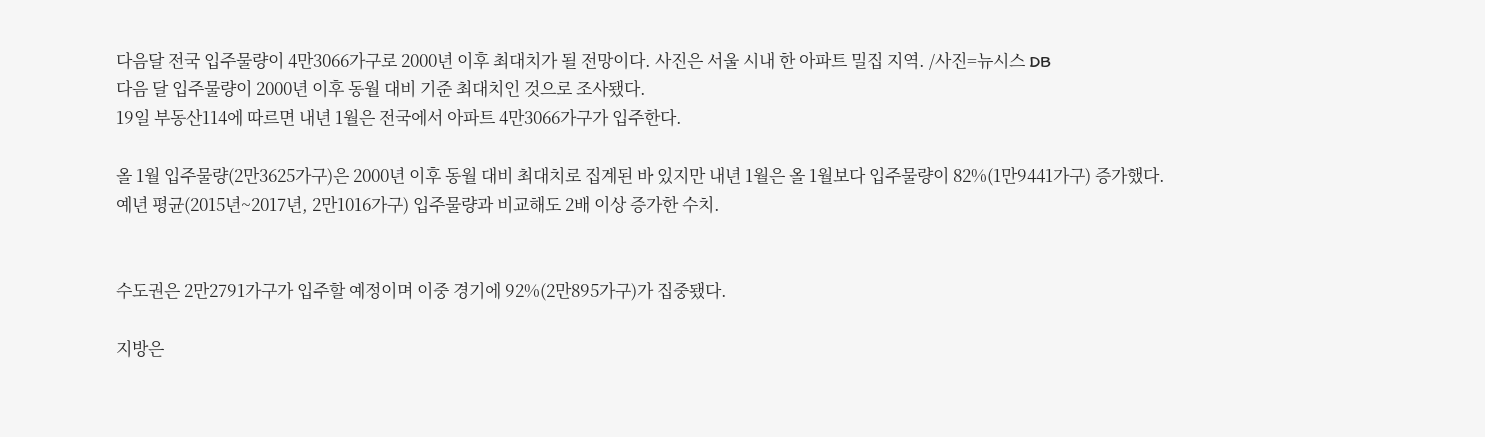다음달 전국 입주물량이 4만3066가구로 2000년 이후 최대치가 될 전망이다. 사진은 서울 시내 한 아파트 밀집 지역. /사진=뉴시스 DB
다음 달 입주물량이 2000년 이후 동월 대비 기준 최대치인 것으로 조사됐다.
19일 부동산114에 따르면 내년 1월은 전국에서 아파트 4만3066가구가 입주한다.

올 1월 입주물량(2만3625가구)은 2000년 이후 동월 대비 최대치로 집계된 바 있지만 내년 1월은 올 1월보다 입주물량이 82%(1만9441가구) 증가했다. 예년 평균(2015년~2017년, 2만1016가구) 입주물량과 비교해도 2배 이상 증가한 수치.


수도권은 2만2791가구가 입주할 예정이며 이중 경기에 92%(2만895가구)가 집중됐다.

지방은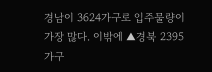경남이 3624가구로 입주물량이 가장 많다. 이밖에 ▲경북 2395가구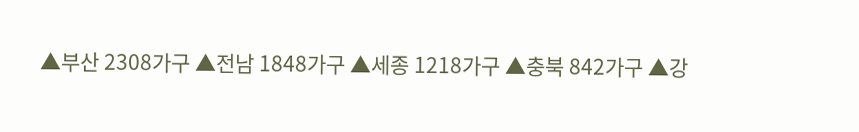▲부산 2308가구 ▲전남 1848가구 ▲세종 1218가구 ▲충북 842가구 ▲강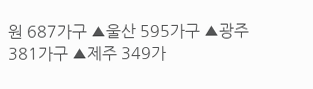원 687가구 ▲울산 595가구 ▲광주 381가구 ▲제주 349가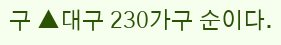구 ▲대구 230가구 순이다.